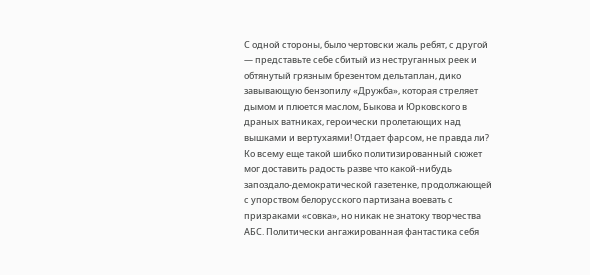С одной стороны, было чертовски жаль ребят, с другой — представьте себе сбитый из неструганных реек и обтянутый грязным брезентом дельтаплан, дико завывающую бензопилу «Дружба», которая стреляет дымом и плюется маслом, Быкова и Юрковского в драных ватниках, героически пролетающих над вышками и вертухаями! Отдает фарсом, не правда ли? Ко всему еще такой шибко политизированный сюжет мог доставить радость разве что какой-нибудь запоздало-демократической газетенке, продолжающей с упорством белорусского партизана воевать с призраками «совка», но никак не знатоку творчества АБС. Политически ангажированная фантастика себя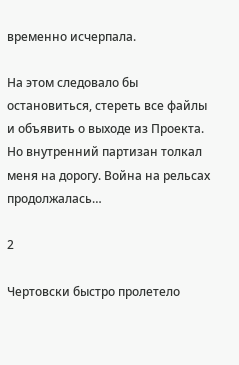временно исчерпала.

На этом следовало бы остановиться, стереть все файлы и объявить о выходе из Проекта. Но внутренний партизан толкал меня на дорогу. Война на рельсах продолжалась…

2

Чертовски быстро пролетело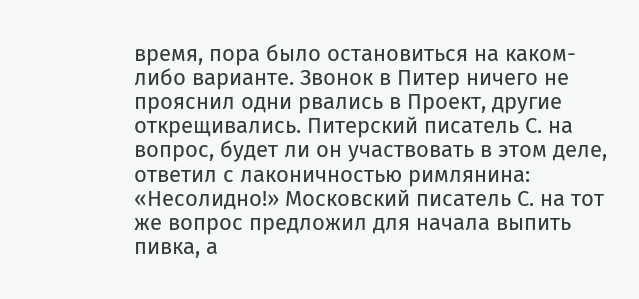время, пора было остановиться на каком-либо варианте. Звонок в Питер ничего не прояснил одни рвались в Проект, другие открещивались. Питерский писатель С. на вопрос, будет ли он участвовать в этом деле, ответил с лаконичностью римлянина: «Несолидно!» Московский писатель С. на тот же вопрос предложил для начала выпить пивка, а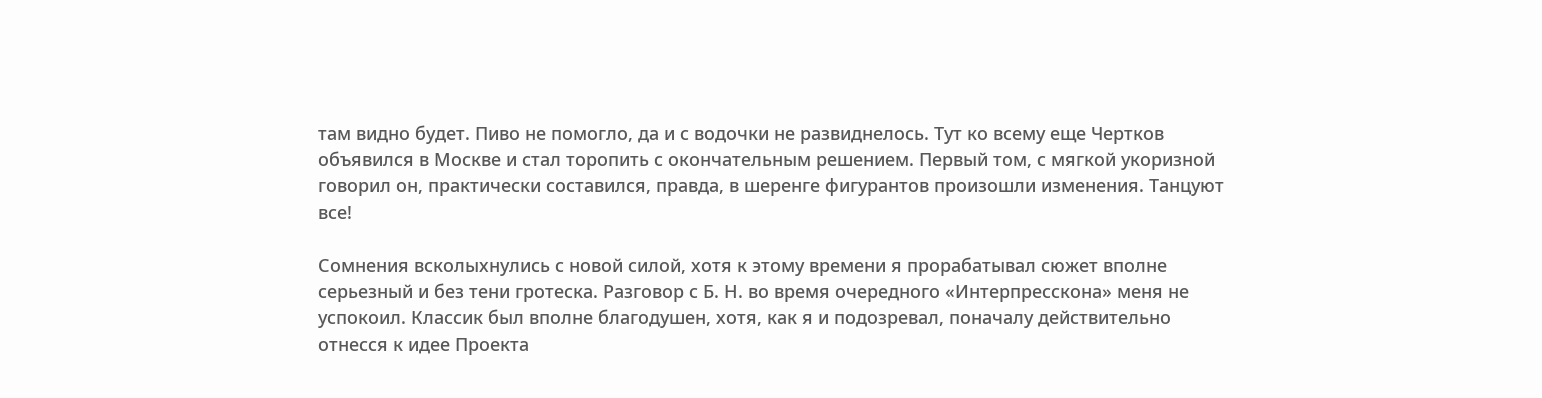там видно будет. Пиво не помогло, да и с водочки не развиднелось. Тут ко всему еще Чертков объявился в Москве и стал торопить с окончательным решением. Первый том, с мягкой укоризной говорил он, практически составился, правда, в шеренге фигурантов произошли изменения. Танцуют все!

Сомнения всколыхнулись с новой силой, хотя к этому времени я прорабатывал сюжет вполне серьезный и без тени гротеска. Разговор с Б. Н. во время очередного «Интерпресскона» меня не успокоил. Классик был вполне благодушен, хотя, как я и подозревал, поначалу действительно отнесся к идее Проекта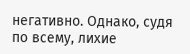негативно. Однако, судя по всему, лихие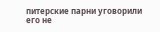питерские парни уговорили его не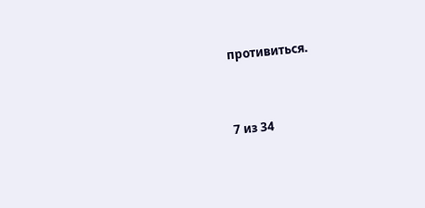противиться.



7 из 34